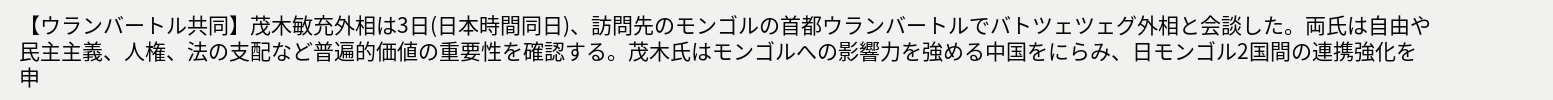【ウランバートル共同】茂木敏充外相は3日(日本時間同日)、訪問先のモンゴルの首都ウランバートルでバトツェツェグ外相と会談した。両氏は自由や民主主義、人権、法の支配など普遍的価値の重要性を確認する。茂木氏はモンゴルへの影響力を強める中国をにらみ、日モンゴル2国間の連携強化を申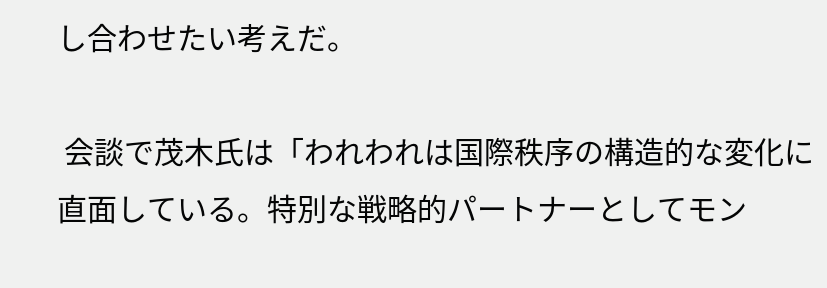し合わせたい考えだ。

 会談で茂木氏は「われわれは国際秩序の構造的な変化に直面している。特別な戦略的パートナーとしてモン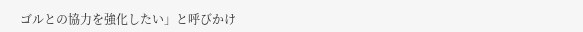ゴルとの協力を強化したい」と呼びかけ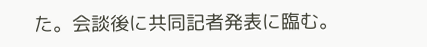た。会談後に共同記者発表に臨む。